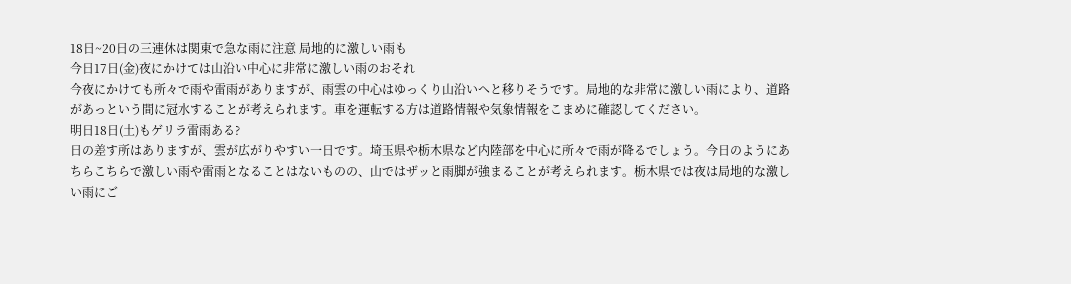18日~20日の三連休は関東で急な雨に注意 局地的に激しい雨も
今日17日(金)夜にかけては山沿い中心に非常に激しい雨のおそれ
今夜にかけても所々で雨や雷雨がありますが、雨雲の中心はゆっくり山沿いへと移りそうです。局地的な非常に激しい雨により、道路があっという間に冠水することが考えられます。車を運転する方は道路情報や気象情報をこまめに確認してください。
明日18日(土)もゲリラ雷雨ある?
日の差す所はありますが、雲が広がりやすい一日です。埼玉県や栃木県など内陸部を中心に所々で雨が降るでしょう。今日のようにあちらこちらで激しい雨や雷雨となることはないものの、山ではザッと雨脚が強まることが考えられます。栃木県では夜は局地的な激しい雨にご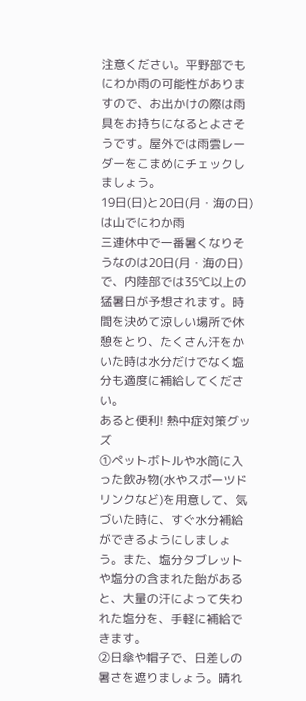注意ください。平野部でもにわか雨の可能性がありますので、お出かけの際は雨具をお持ちになるとよさそうです。屋外では雨雲レーダーをこまめにチェックしましょう。
19日(日)と20日(月・海の日)は山でにわか雨
三連休中で一番暑くなりそうなのは20日(月・海の日)で、内陸部では35℃以上の猛暑日が予想されます。時間を決めて涼しい場所で休憩をとり、たくさん汗をかいた時は水分だけでなく塩分も適度に補給してください。
あると便利! 熱中症対策グッズ
①ペットボトルや水筒に入った飲み物(水やスポーツドリンクなど)を用意して、気づいた時に、すぐ水分補給ができるようにしましょう。また、塩分タブレットや塩分の含まれた飴があると、大量の汗によって失われた塩分を、手軽に補給できます。
②日傘や帽子で、日差しの暑さを遮りましょう。晴れ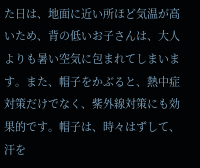た日は、地面に近い所ほど気温が高いため、背の低いお子さんは、大人よりも暑い空気に包まれてしまいます。また、帽子をかぶると、熱中症対策だけでなく、紫外線対策にも効果的です。帽子は、時々はずして、汗を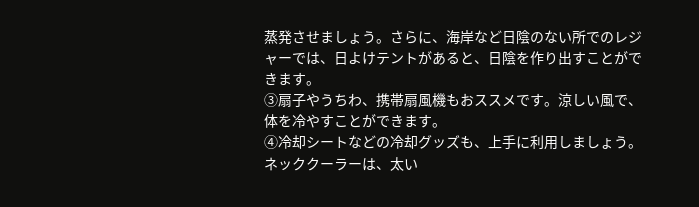蒸発させましょう。さらに、海岸など日陰のない所でのレジャーでは、日よけテントがあると、日陰を作り出すことができます。
③扇子やうちわ、携帯扇風機もおススメです。涼しい風で、体を冷やすことができます。
④冷却シートなどの冷却グッズも、上手に利用しましょう。ネッククーラーは、太い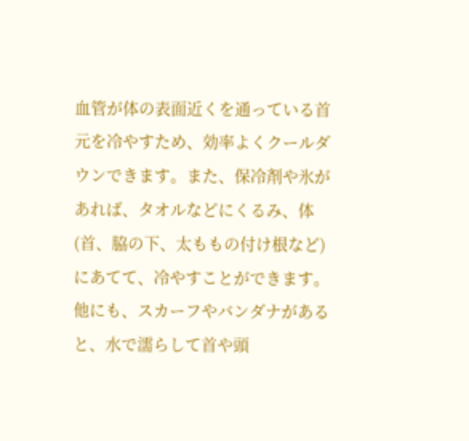血管が体の表面近くを通っている首元を冷やすため、効率よくクールダウンできます。また、保冷剤や氷があれば、タオルなどにくるみ、体(首、脇の下、太ももの付け根など)にあてて、冷やすことができます。他にも、スカーフやバンダナがあると、水で濡らして首や頭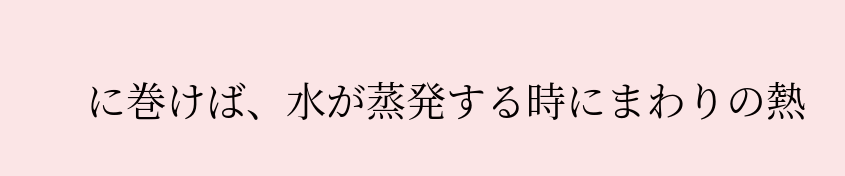に巻けば、水が蒸発する時にまわりの熱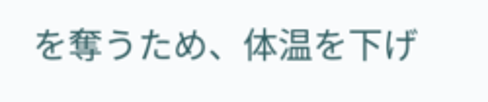を奪うため、体温を下げ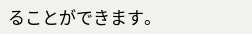ることができます。